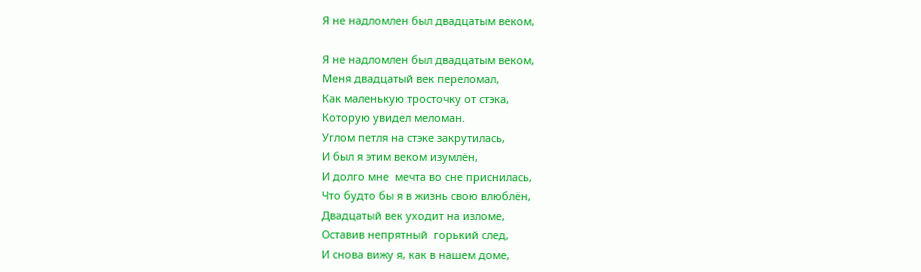Я не надломлен был двадцатым веком,

Я не надломлен был двадцатым веком,
Меня двадцатый век переломал,
Как маленькую тросточку от стэка,
Которую увидел меломан.
Углом петля на стэке закрутилась,
И был я этим веком изумлён,
И долго мне  мечта во сне приснилась,
Что будто бы я в жизнь свою влюблён,
Двадцатый век уходит на изломе,
Оставив непрятный  горький след,
И снова вижу я, как в нашем доме,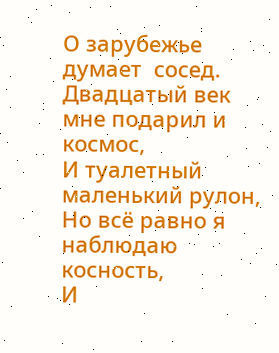О зарубежье думает  сосед.
Двадцатый век мне подарил и космос,
И туалетный маленький рулон,
Но всё равно я наблюдаю косность,
И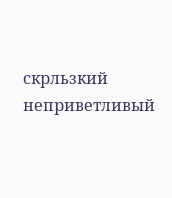скрльзкий неприветливый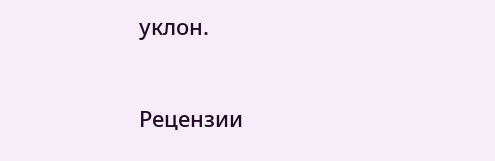уклон.


Рецензии